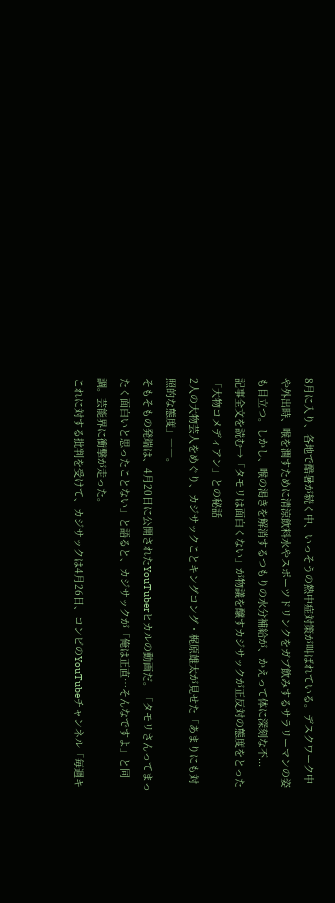8月に入り、各地で酷暑が続く中、いっそうの熱中症対策が叫ばれている。デスクワーク中や外出時、喉を潤すために清涼飲料水やスポーツドリンクをガブ飲みするサラリーマンの姿も目立つ。しかし、喉の渇きを解消するつもりの水分補給が、かえって体に深刻な不...
記事全文を読む→「タモリは面白くない」が物議を醸すカジサックが正反対の態度をとった「大物コメディアン」との秘話
2人の大物芸人をめぐり、カジサックことキングコング・梶原雄太が見せた「あまりにも対照的な態度」――。
そもそもの発端は、4月20日に公開されたYouTuberヒカルの動画だ。「タモリさんってまったく面白いと思ったことない」と語ると、カジサックが「俺は正直…そんなですよ」と同調。芸能界に衝撃が走った。
これに対する批判を受けて、カジサックは4月26日、コンビのYouTubeチャンネル「毎週キ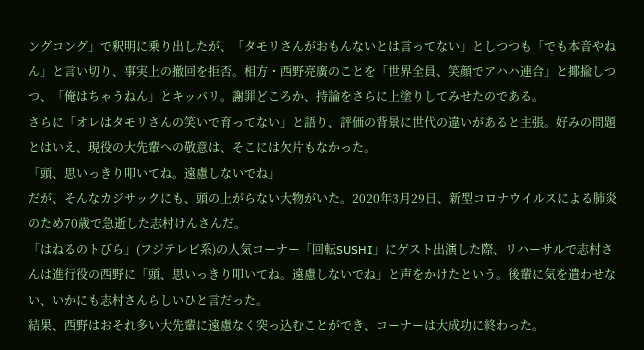ングコング」で釈明に乗り出したが、「タモリさんがおもんないとは言ってない」としつつも「でも本音やねん」と言い切り、事実上の撤回を拒否。相方・西野亮廣のことを「世界全員、笑顔でアハハ連合」と揶揄しつつ、「俺はちゃうねん」とキッパリ。謝罪どころか、持論をさらに上塗りしてみせたのである。
さらに「オレはタモリさんの笑いで育ってない」と語り、評価の背景に世代の違いがあると主張。好みの問題とはいえ、現役の大先輩への敬意は、そこには欠片もなかった。
「頭、思いっきり叩いてね。遠慮しないでね」
だが、そんなカジサックにも、頭の上がらない大物がいた。2020年3月29日、新型コロナウイルスによる肺炎のため70歳で急逝した志村けんさんだ。
「はねるのトびら」(フジテレビ系)の人気コーナー「回転SUSHI」にゲスト出演した際、リハーサルで志村さんは進行役の西野に「頭、思いっきり叩いてね。遠慮しないでね」と声をかけたという。後輩に気を遣わせない、いかにも志村さんらしいひと言だった。
結果、西野はおそれ多い大先輩に遠慮なく突っ込むことができ、コーナーは大成功に終わった。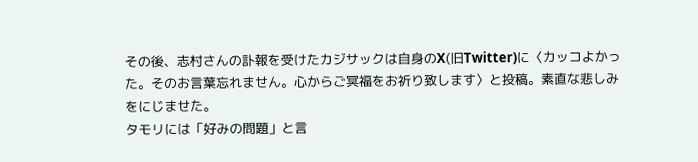その後、志村さんの訃報を受けたカジサックは自身のX(旧Twitter)に〈カッコよかった。そのお言葉忘れません。心からご冥福をお祈り致します〉と投稿。素直な悲しみをにじませた。
タモリには「好みの問題」と言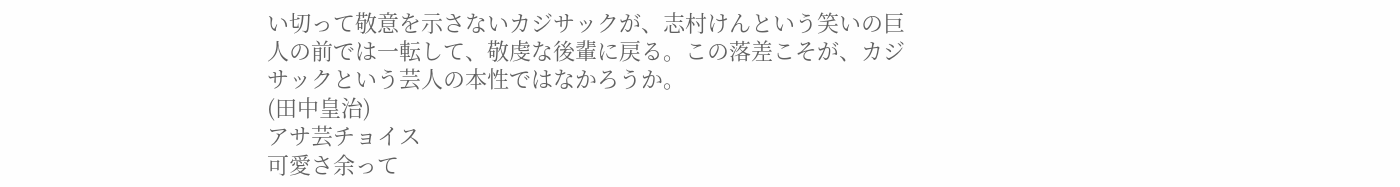い切って敬意を示さないカジサックが、志村けんという笑いの巨人の前では一転して、敬虔な後輩に戻る。この落差こそが、カジサックという芸人の本性ではなかろうか。
(田中皇治)
アサ芸チョイス
可愛さ余って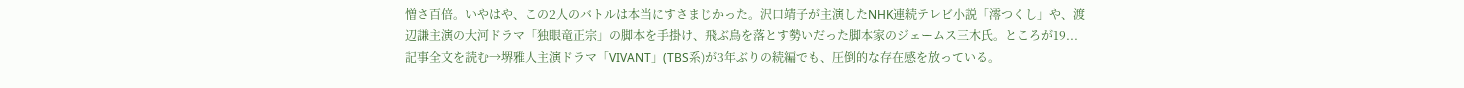憎さ百倍。いやはや、この2人のバトルは本当にすさまじかった。沢口靖子が主演したNHK連続テレビ小説「澪つくし」や、渡辺謙主演の大河ドラマ「独眼竜正宗」の脚本を手掛け、飛ぶ鳥を落とす勢いだった脚本家のジェームス三木氏。ところが19...
記事全文を読む→堺雅人主演ドラマ「VIVANT」(TBS系)が3年ぶりの続編でも、圧倒的な存在感を放っている。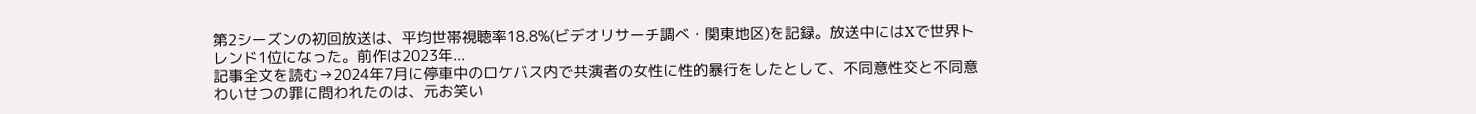第2シーズンの初回放送は、平均世帯視聴率18.8%(ビデオリサーチ調べ・関東地区)を記録。放送中にはXで世界トレンド1位になった。前作は2023年...
記事全文を読む→2024年7月に停車中のロケバス内で共演者の女性に性的暴行をしたとして、不同意性交と不同意わいせつの罪に問われたのは、元お笑い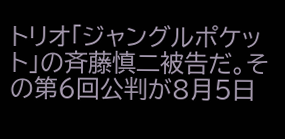トリオ「ジャングルポケット」の斉藤慎二被告だ。その第6回公判が8月5日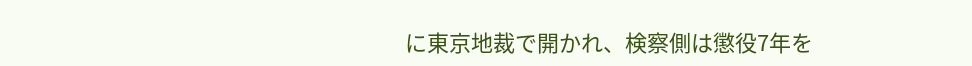に東京地裁で開かれ、検察側は懲役7年を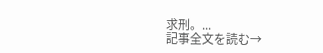求刑。...
記事全文を読む→